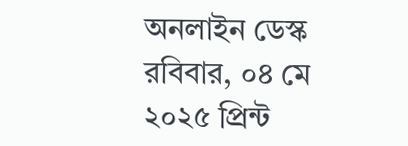অনলাইন ডেস্ক
রবিবার, ০৪ মে ২০২৫ প্রিন্ট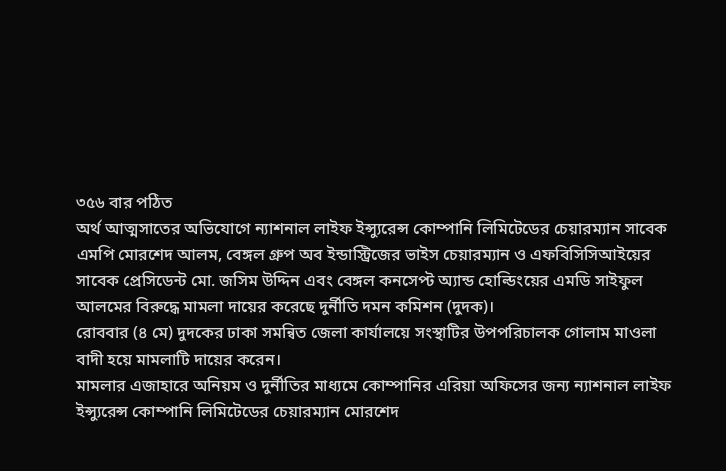৩৫৬ বার পঠিত
অর্থ আত্মসাতের অভিযোগে ন্যাশনাল লাইফ ইন্স্যুরেন্স কোম্পানি লিমিটেডের চেয়ারম্যান সাবেক এমপি মোরশেদ আলম, বেঙ্গল গ্রুপ অব ইন্ডাস্ট্রিজের ভাইস চেয়ারম্যান ও এফবিসিসিআইয়ের সাবেক প্রেসিডেন্ট মো. জসিম উদ্দিন এবং বেঙ্গল কনসেপ্ট অ্যান্ড হোল্ডিংয়ের এমডি সাইফুল আলমের বিরুদ্ধে মামলা দায়ের করেছে দুর্নীতি দমন কমিশন (দুদক)।
রোববার (৪ মে) দুদকের ঢাকা সমন্বিত জেলা কার্যালয়ে সংস্থাটির উপপরিচালক গোলাম মাওলা বাদী হয়ে মামলাটি দায়ের করেন।
মামলার এজাহারে অনিয়ম ও দুর্নীতির মাধ্যমে কোম্পানির এরিয়া অফিসের জন্য ন্যাশনাল লাইফ ইন্স্যুরেন্স কোম্পানি লিমিটেডের চেয়ারম্যান মোরশেদ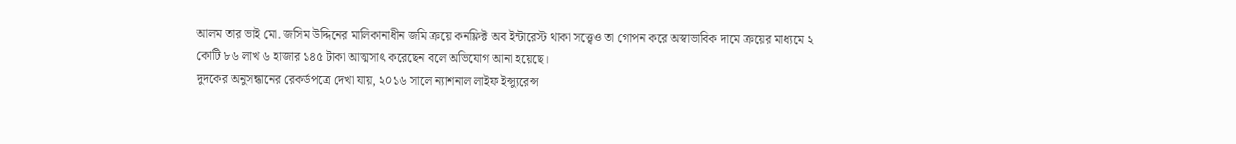আলম তার ভাই মো. জসিম উদ্দিনের মালিকানাধীন জমি ক্রয়ে কনফ্লিক্ট অব ইন্টারেস্ট থাকা সত্ত্বেও তা গোপন করে অস্বাভাবিক দামে ক্রয়ের মাধ্যমে ২ কোটি ৮৬ লাখ ৬ হাজার ১৪৫ টাকা আত্মসাৎ করেছেন বলে অভিযোগ আনা হয়েছে।
দুদকের অনুসন্ধানের রেকর্ডপত্রে দেখা যায়, ২০১৬ সালে ন্যাশনাল লাইফ ইন্স্যুরেন্স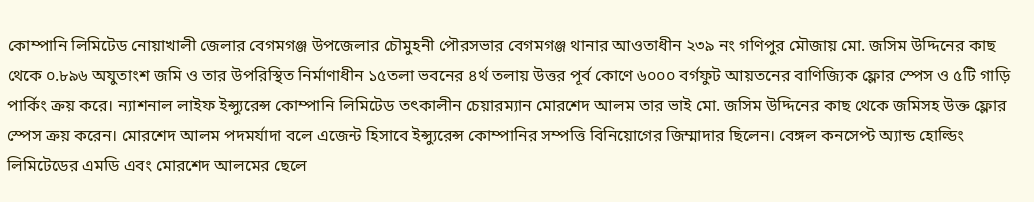কোম্পানি লিমিটেড নোয়াখালী জেলার বেগমগঞ্জ উপজেলার চৌমুহনী পৌরসভার বেগমগঞ্জ থানার আওতাধীন ২৩৯ নং গণিপুর মৌজায় মো. জসিম উদ্দিনের কাছ থেকে ০.৮৯৬ অযুতাংশ জমি ও তার উপরিস্থিত নির্মাণাধীন ১৫তলা ভবনের ৪র্থ তলায় উত্তর পূর্ব কোণে ৬০০০ বর্গফুট আয়তনের বাণিজ্যিক ফ্লোর স্পেস ও ৫টি গাড়ি পার্কিং ক্রয় করে। ন্যাশনাল লাইফ ইন্স্যুরেন্স কোম্পানি লিমিটেড তৎকালীন চেয়ারম্যান মোরশেদ আলম তার ভাই মো. জসিম উদ্দিনের কাছ থেকে জমিসহ উক্ত ফ্লোর স্পেস ক্রয় করেন। মোরশেদ আলম পদমর্যাদা বলে এজেন্ট হিসাবে ইন্স্যুরেন্স কোম্পানির সম্পত্তি বিনিয়োগের জিম্মাদার ছিলেন। বেঙ্গল কনসেপ্ট অ্যান্ড হোল্ডিং লিমিটেডের এমডি এবং মোরশেদ আলমের ছেলে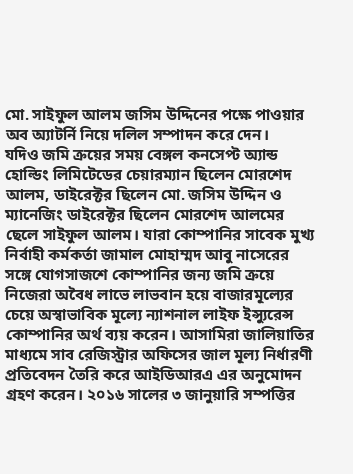মো. সাইফুল আলম জসিম উদ্দিনের পক্ষে পাওয়ার অব অ্যাটর্নি নিয়ে দলিল সম্পাদন করে দেন।
যদিও জমি ক্রয়ের সময় বেঙ্গল কনসেপ্ট অ্যান্ড হোল্ডিং লিমিটেডের চেয়ারম্যান ছিলেন মোরশেদ আলম, ডাইরেক্টর ছিলেন মো. জসিম উদ্দিন ও ম্যানেজিং ডাইরেক্টর ছিলেন মোরশেদ আলমের ছেলে সাইফুল আলম। যারা কোম্পানির সাবেক মুখ্য নির্বাহী কর্মকর্তা জামাল মোহাম্মদ আবু নাসেরের সঙ্গে যোগসাজশে কোম্পানির জন্য জমি ক্রয়ে নিজেরা অবৈধ লাভে লাভবান হয়ে বাজারমূল্যের চেয়ে অস্বাভাবিক মূল্যে ন্যাশনাল লাইফ ইন্স্যুরেন্স কোম্পানির অর্থ ব্যয় করেন। আসামিরা জালিয়াতির মাধ্যমে সাব রেজিস্ট্রার অফিসের জাল মূল্য নির্ধারণী প্রতিবেদন তৈরি করে আইডিআরএ এর অনুমোদন গ্রহণ করেন। ২০১৬ সালের ৩ জানুয়ারি সম্পত্তির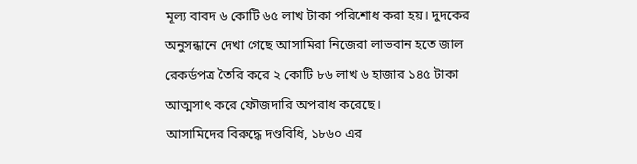মূল্য বাবদ ৬ কোটি ৬৫ লাখ টাকা পরিশোধ করা হয়। দুদকের অনুসন্ধানে দেখা গেছে আসামিরা নিজেরা লাভবান হতে জাল রেকর্ডপত্র তৈরি করে ২ কোটি ৮৬ লাখ ৬ হাজার ১৪৫ টাকা আত্মসাৎ করে ফৌজদারি অপরাধ করেছে।
আসামিদের বিরুদ্ধে দণ্ডবিধি, ১৮৬০ এর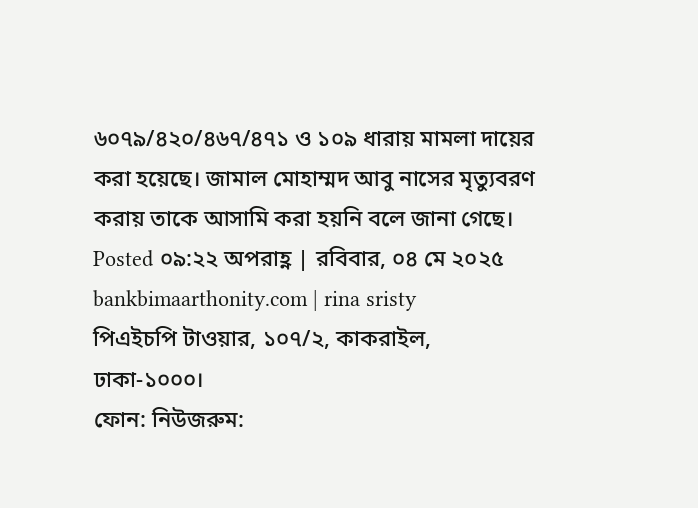৬০৭৯/৪২০/৪৬৭/৪৭১ ও ১০৯ ধারায় মামলা দায়ের করা হয়েছে। জামাল মোহাম্মদ আবু নাসের মৃত্যুবরণ করায় তাকে আসামি করা হয়নি বলে জানা গেছে।
Posted ০৯:২২ অপরাহ্ণ | রবিবার, ০৪ মে ২০২৫
bankbimaarthonity.com | rina sristy
পিএইচপি টাওয়ার, ১০৭/২, কাকরাইল, ঢাকা-১০০০।
ফোন: নিউজরুম: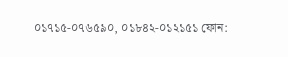০১৭১৫-০৭৬৫৯০, ০১৮৪২-০১২১৫১ ফোন: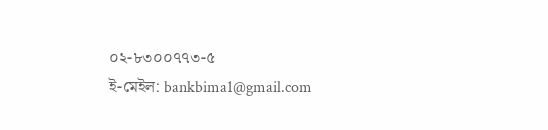০২-৮৩০০৭৭৩-৫
ই-মেইল: bankbima1@gmail.com